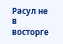Расул не в восторге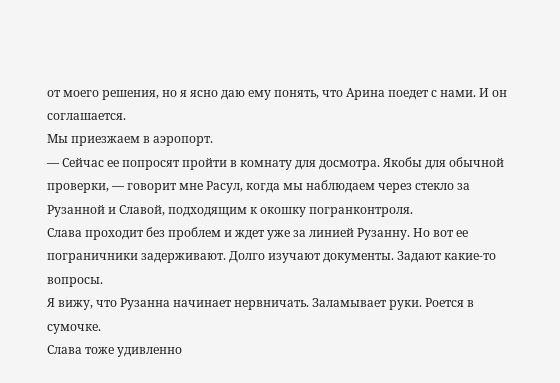от моего решения, но я ясно даю ему понять, что Арина поедет с нами. И он соглашается.
Мы приезжаем в аэропорт.
— Сейчас ее попросят пройти в комнату для досмотра. Якобы для обычной проверки, — говорит мне Расул, когда мы наблюдаем через стекло за Рузанной и Славой, подходящим к окошку погранконтроля.
Слава проходит без проблем и ждет уже за линией Рузанну. Но вот ее пограничники задерживают. Долго изучают документы. Задают какие-то вопросы.
Я вижу, что Рузанна начинает нервничать. Заламывает руки. Роется в сумочке.
Слава тоже удивленно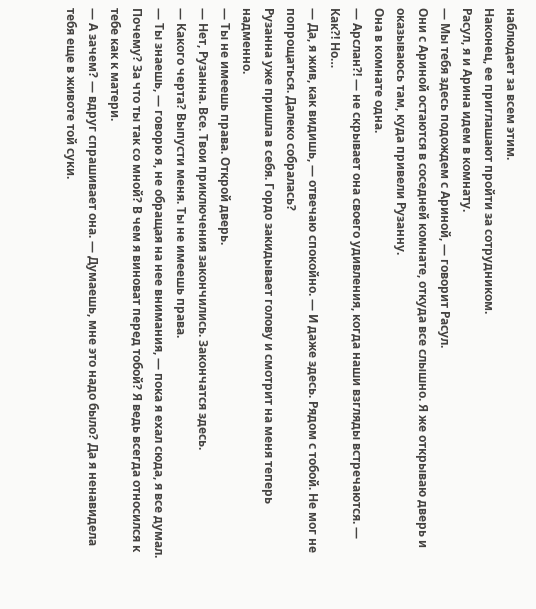наблюдает за всем этим.
Наконец, ее приглашают пройти за сотрудником.
Расул, я и Арина идем в комнату.
— Мы тебя здесь подождем с Ариной, — говорит Расул.
Они с Ариной остаются в соседней комнате, откуда все слышно. Я же открываю дверь и оказываюсь там, куда привели Рузанну.
Она в комнате одна.
— Арслан?! — не скрывает она своего удивления, когда наши взгляды встречаются. — Как?! Но…
— Да, я жив, как видишь, — отвечаю спокойно. — И даже здесь. Рядом с тобой. Не мог не попрощаться. Далеко собралась?
Рузанна уже пришла в себя. Гордо закидывает голову и смотрит на меня теперь надменно.
— Ты не имеешь права. Открой дверь.
— Нет, Рузанна. Все. Твои приключения закончились. Закончатся здесь.
— Какого черта? Выпусти меня. Ты не имеешь права.
— Ты знаешь, — говорю я, не обращая на нее внимания, — пока я ехал сюда, я все думал. Почему? За что ты так со мной? В чем я виноват перед тобой? Я ведь всегда относился к тебе как к матери.
— А зачем? — вдруг спрашивает она. — Думаешь, мне это надо было? Да я ненавидела тебя еще в животе той суки.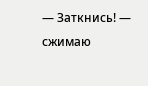— Заткнись! — сжимаю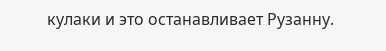кулаки и это останавливает Рузанну.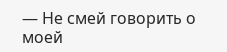— Не смей говорить о моей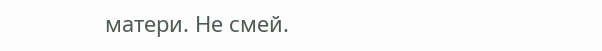матери. Не смей.